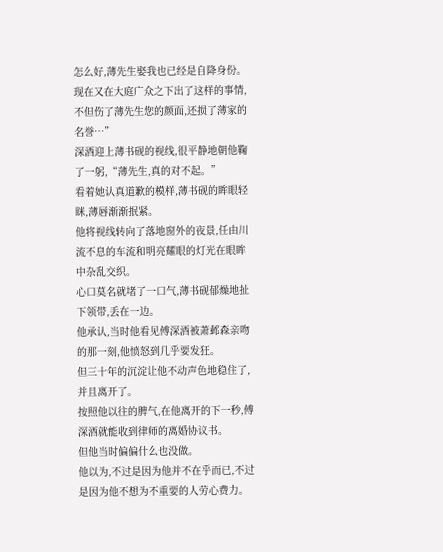怎么好,薄先生娶我也已经是自降身份。现在又在大庭广众之下出了这样的事情,不但伤了薄先生您的颜面,还损了薄家的名誉…”
深酒迎上薄书砚的视线,很平静地朝他鞠了一躬,“薄先生,真的对不起。”
看着她认真道歉的模样,薄书砚的眸眼轻眯,薄唇渐渐抿紧。
他将视线转向了落地窗外的夜景,任由川流不息的车流和明亮耀眼的灯光在眼眸中杂乱交织。
心口莫名就堵了一口气,薄书砚郁燥地扯下领带,丢在一边。
他承认,当时他看见傅深酒被萧邺森亲吻的那一刻,他愤怒到几乎要发狂。
但三十年的沉淀让他不动声色地稳住了,并且离开了。
按照他以往的脾气,在他离开的下一秒,傅深酒就能收到律师的离婚协议书。
但他当时偏偏什么也没做。
他以为,不过是因为他并不在乎而已,不过是因为他不想为不重要的人劳心费力。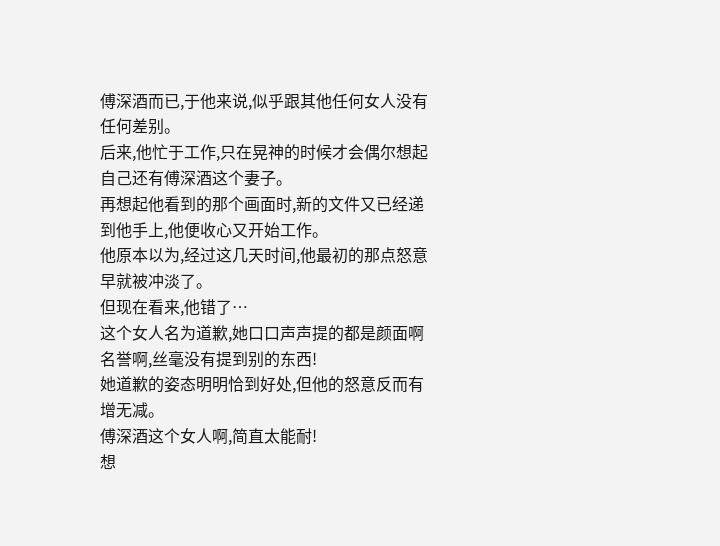傅深酒而已,于他来说,似乎跟其他任何女人没有任何差别。
后来,他忙于工作,只在晃神的时候才会偶尔想起自己还有傅深酒这个妻子。
再想起他看到的那个画面时,新的文件又已经递到他手上,他便收心又开始工作。
他原本以为,经过这几天时间,他最初的那点怒意早就被冲淡了。
但现在看来,他错了…
这个女人名为道歉,她口口声声提的都是颜面啊名誉啊,丝毫没有提到别的东西!
她道歉的姿态明明恰到好处,但他的怒意反而有增无减。
傅深酒这个女人啊,简直太能耐!
想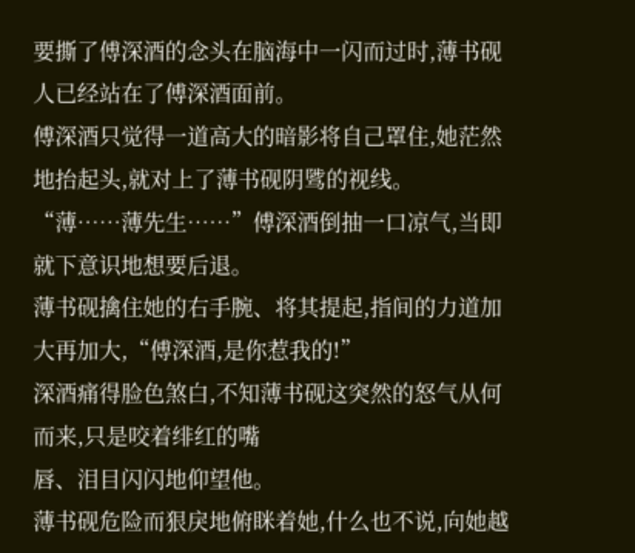要撕了傅深酒的念头在脑海中一闪而过时,薄书砚人已经站在了傅深酒面前。
傅深酒只觉得一道高大的暗影将自己罩住,她茫然地抬起头,就对上了薄书砚阴骘的视线。
“薄……薄先生……”傅深酒倒抽一口凉气,当即就下意识地想要后退。
薄书砚擒住她的右手腕、将其提起,指间的力道加大再加大,“傅深酒,是你惹我的!”
深酒痛得脸色煞白,不知薄书砚这突然的怒气从何而来,只是咬着绯红的嘴
唇、泪目闪闪地仰望他。
薄书砚危险而狠戾地俯眯着她,什么也不说,向她越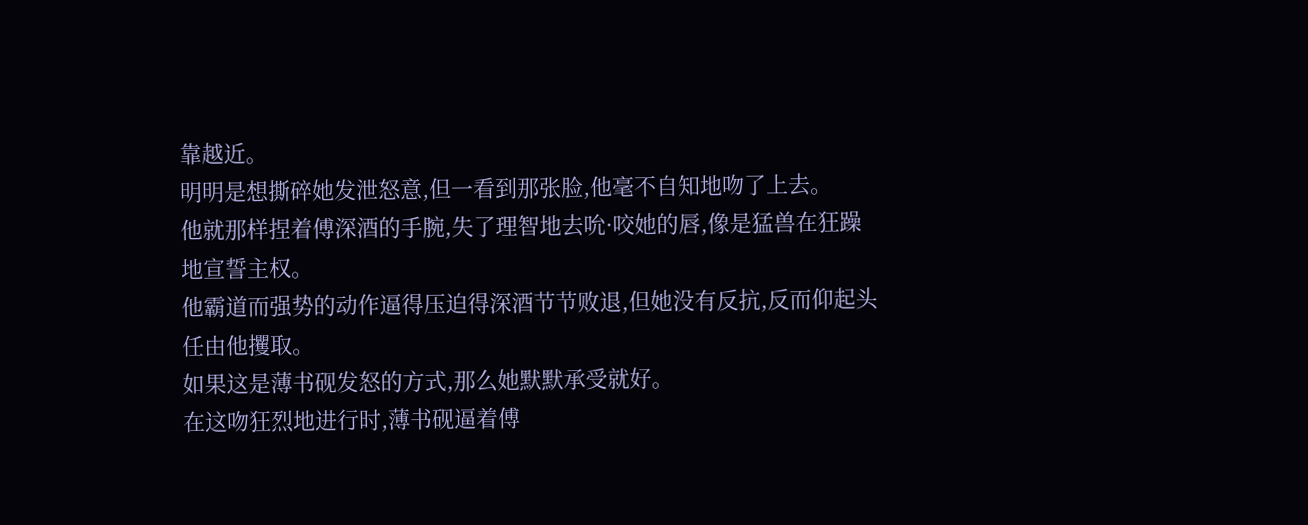靠越近。
明明是想撕碎她发泄怒意,但一看到那张脸,他毫不自知地吻了上去。
他就那样捏着傅深酒的手腕,失了理智地去吮·咬她的唇,像是猛兽在狂躁地宣誓主权。
他霸道而强势的动作逼得压迫得深酒节节败退,但她没有反抗,反而仰起头任由他攫取。
如果这是薄书砚发怒的方式,那么她默默承受就好。
在这吻狂烈地进行时,薄书砚逼着傅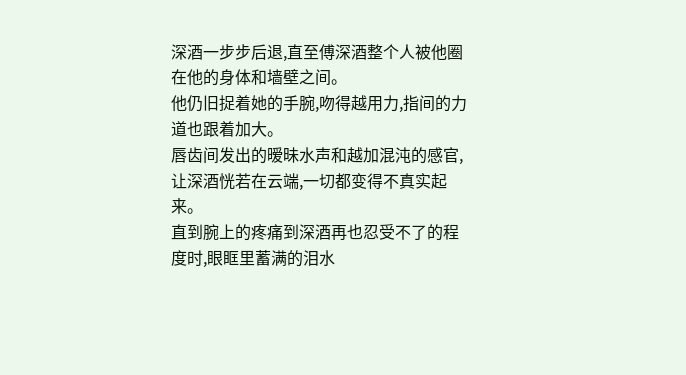深酒一步步后退,直至傅深酒整个人被他圈在他的身体和墙壁之间。
他仍旧捉着她的手腕,吻得越用力,指间的力道也跟着加大。
唇齿间发出的暧昧水声和越加混沌的感官,让深酒恍若在云端,一切都变得不真实起来。
直到腕上的疼痛到深酒再也忍受不了的程度时,眼眶里蓄满的泪水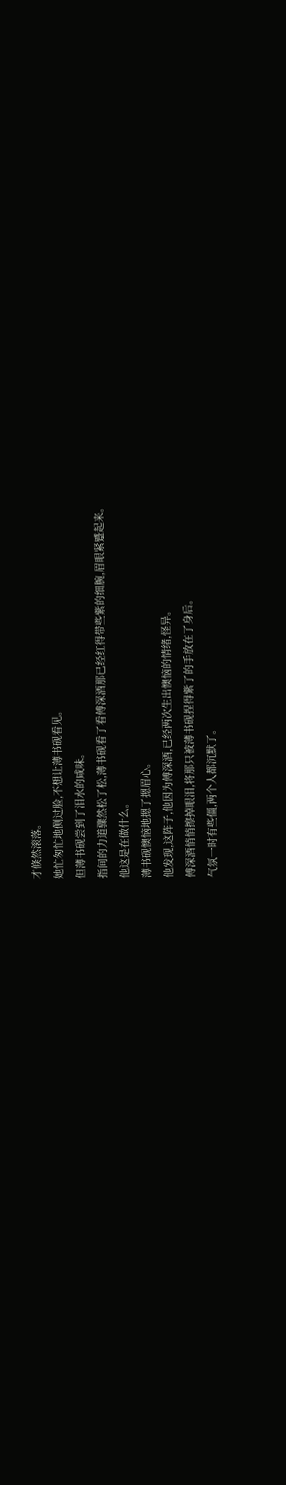才倏然滚落。
她忙匆忙地侧过脸,不想让薄书砚看见。
但薄书砚尝到了泪水的咸味。
指间的力道骤然松了松,薄书砚看了看傅深酒那已经红得带些紫的细腕,眉眼紧蹙起来。
他这是在做什么。
薄书砚懊恼地摁了摁眉心。
他发现,这阵子,他因为傅深酒,已经两次生出懊恼的情绪,怪异。
傅深酒悄悄擦掉眼泪,将那只被薄书砚捏得紫了的手放在了身后。
气氛一时有些僵,两个人都沉默了。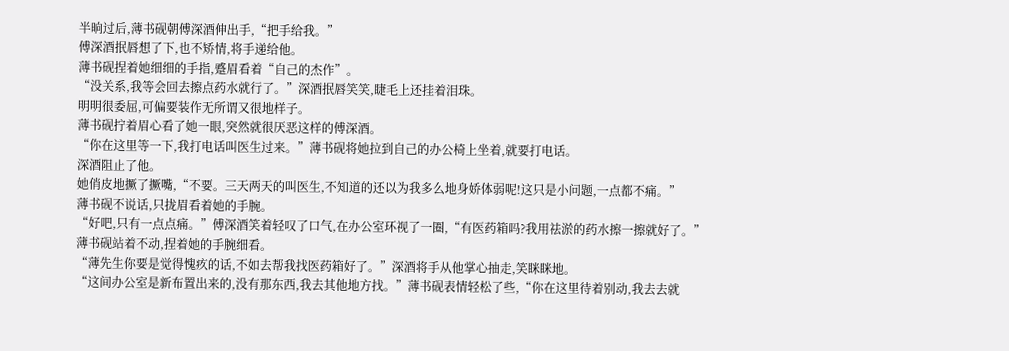半晌过后,薄书砚朝傅深酒伸出手,“把手给我。”
傅深酒抿唇想了下,也不矫情,将手递给他。
薄书砚捏着她细细的手指,蹙眉看着“自己的杰作”。
“没关系,我等会回去擦点药水就行了。”深酒抿唇笑笑,睫毛上还挂着泪珠。
明明很委屈,可偏要装作无所谓又很地样子。
薄书砚拧着眉心看了她一眼,突然就很厌恶这样的傅深酒。
“你在这里等一下,我打电话叫医生过来。”薄书砚将她拉到自己的办公椅上坐着,就要打电话。
深酒阻止了他。
她俏皮地撅了撅嘴,“不要。三天两天的叫医生,不知道的还以为我多么地身娇体弱呢!这只是小问题,一点都不痛。”
薄书砚不说话,只拢眉看着她的手腕。
“好吧,只有一点点痛。”傅深酒笑着轻叹了口气,在办公室环视了一圈,“有医药箱吗?我用祛淤的药水擦一擦就好了。”
薄书砚站着不动,捏着她的手腕细看。
“薄先生你要是觉得愧疚的话,不如去帮我找医药箱好了。”深酒将手从他掌心抽走,笑眯眯地。
“这间办公室是新布置出来的,没有那东西,我去其他地方找。”薄书砚表情轻松了些,“你在这里待着别动,我去去就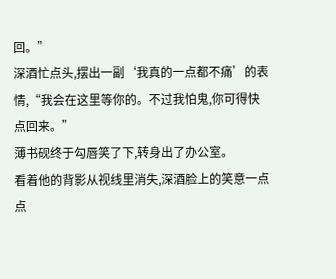回。”
深酒忙点头,摆出一副‘我真的一点都不痛’的表情,“我会在这里等你的。不过我怕鬼,你可得快点回来。”
薄书砚终于勾唇笑了下,转身出了办公室。
看着他的背影从视线里消失,深酒脸上的笑意一点点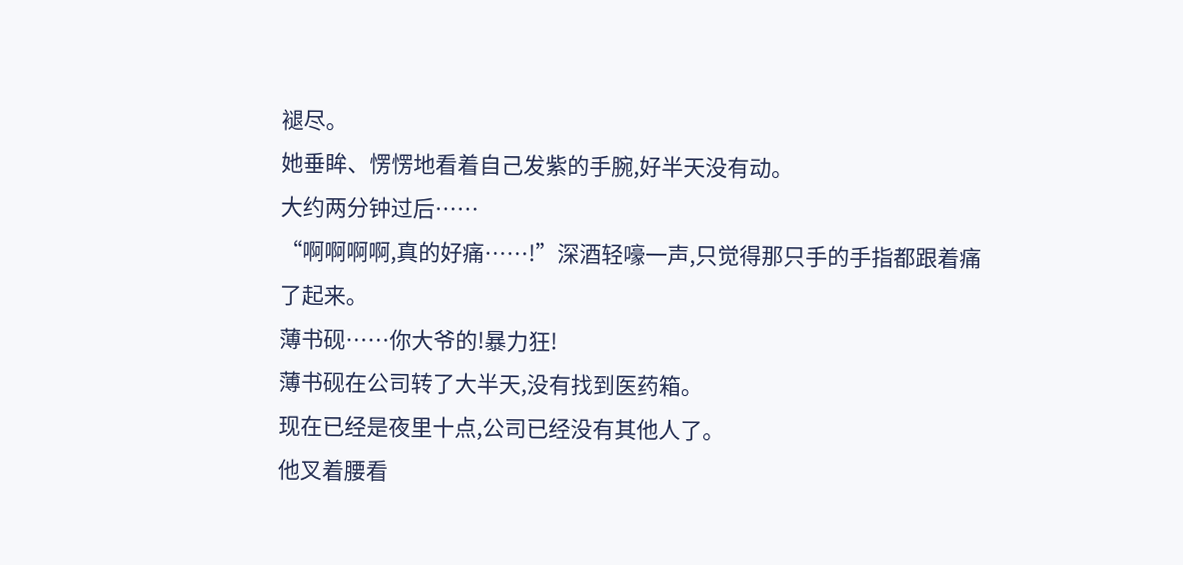褪尽。
她垂眸、愣愣地看着自己发紫的手腕,好半天没有动。
大约两分钟过后……
“啊啊啊啊,真的好痛……!”深酒轻嚎一声,只觉得那只手的手指都跟着痛了起来。
薄书砚……你大爷的!暴力狂!
薄书砚在公司转了大半天,没有找到医药箱。
现在已经是夜里十点,公司已经没有其他人了。
他叉着腰看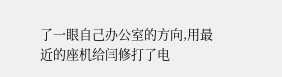了一眼自己办公室的方向,用最近的座机给闫修打了电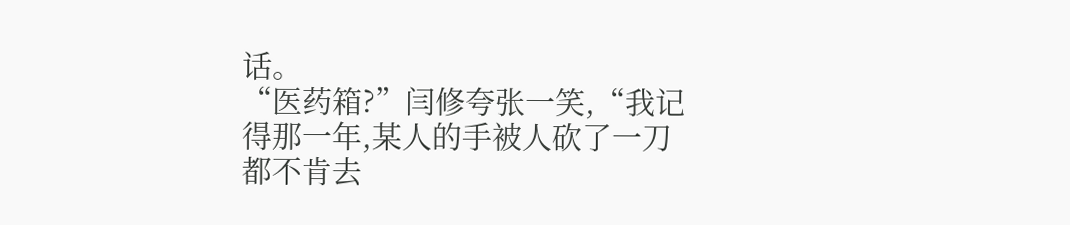话。
“医药箱?”闫修夸张一笑,“我记得那一年,某人的手被人砍了一刀都不肯去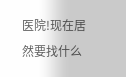医院!现在居然要找什么